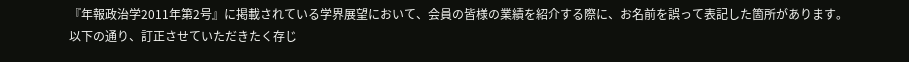『年報政治学2011年第2号』に掲載されている学界展望において、会員の皆様の業績を紹介する際に、お名前を誤って表記した箇所があります。
以下の通り、訂正させていただきたく存じ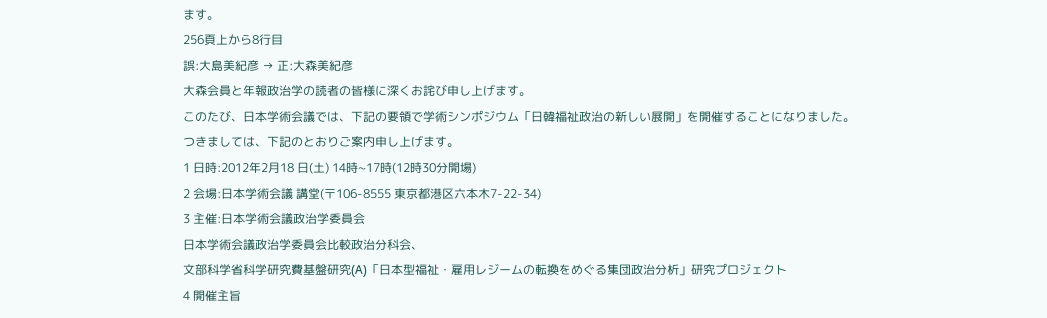ます。
256頁上から8行目
誤:大島美紀彦 → 正:大森美紀彦
大森会員と年報政治学の読者の皆様に深くお詫び申し上げます。
このたび、日本学術会議では、下記の要領で学術シンポジウム「日韓福祉政治の新しい展開」を開催することになりました。
つきましては、下記のとおりご案内申し上げます。
1 日時:2012年2月18 日(土) 14時~17時(12時30分開場)
2 会場:日本学術会議 講堂(〒106-8555 東京都港区六本木7-22-34)
3 主催:日本学術会議政治学委員会
日本学術会議政治学委員会比較政治分科会、
文部科学省科学研究費基盤研究(A)「日本型福祉・雇用レジームの転換をめぐる集団政治分析」研究プロジェクト
4 開催主旨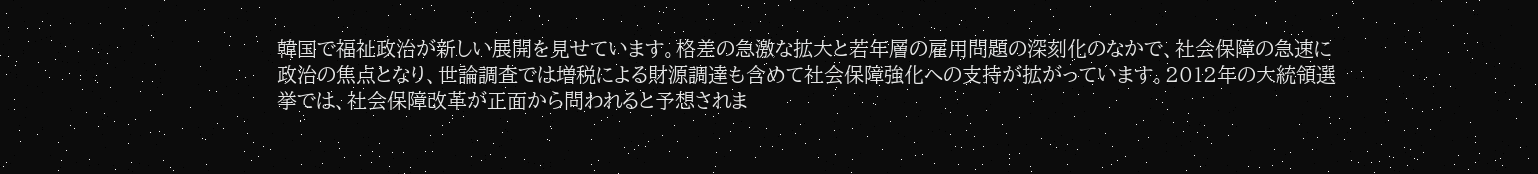韓国で福祉政治が新しい展開を見せています。格差の急激な拡大と若年層の雇用問題の深刻化のなかで、社会保障の急速に政治の焦点となり、世論調査では増税による財源調達も含めて社会保障強化への支持が拡がっています。2012年の大統領選挙では、社会保障改革が正面から問われると予想されま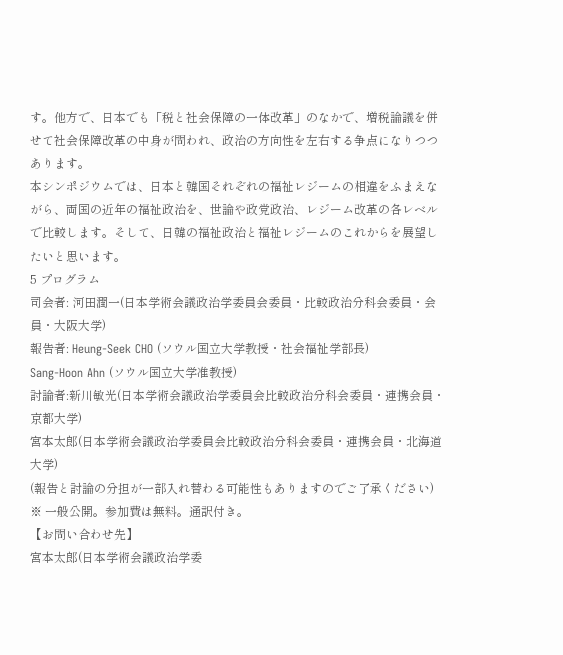す。他方で、日本でも「税と社会保障の一体改革」のなかで、増税論議を併せて社会保障改革の中身が問われ、政治の方向性を左右する争点になりつつあります。
本シンポジウムでは、日本と韓国それぞれの福祉レジームの相違をふまえながら、両国の近年の福祉政治を、世論や政党政治、レジーム改革の各レベルで比較します。そして、日韓の福祉政治と福祉レジームのこれからを展望したいと思います。
5 プログラム
司会者: 河田潤一(日本学術会議政治学委員会委員・比較政治分科会委員・会員・大阪大学)
報告者: Heung-Seek CHO (ソウル国立大学教授・社会福祉学部長)
Sang-Hoon Ahn (ソウル国立大学准教授)
討論者:新川敏光(日本学術会議政治学委員会比較政治分科会委員・連携会員・京都大学)
宮本太郎(日本学術会議政治学委員会比較政治分科会委員・連携会員・北海道大学)
(報告と討論の分担が一部入れ替わる可能性もありますのでご了承ください)
※ 一般公開。参加費は無料。通訳付き。
【お問い合わせ先】
宮本太郎(日本学術会議政治学委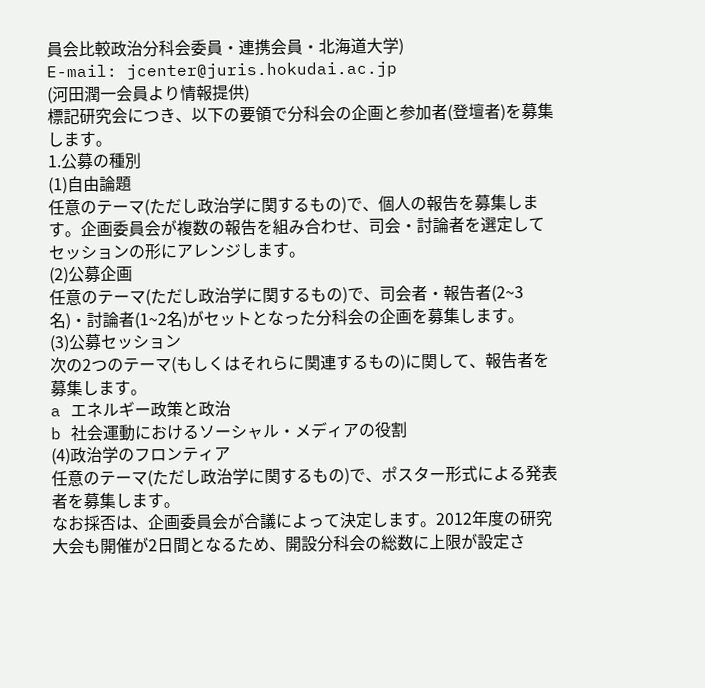員会比較政治分科会委員・連携会員・北海道大学)
E-mail: jcenter@juris.hokudai.ac.jp
(河田潤一会員より情報提供)
標記研究会につき、以下の要領で分科会の企画と参加者(登壇者)を募集します。
1.公募の種別
(1)自由論題
任意のテーマ(ただし政治学に関するもの)で、個人の報告を募集します。企画委員会が複数の報告を組み合わせ、司会・討論者を選定してセッションの形にアレンジします。
(2)公募企画
任意のテーマ(ただし政治学に関するもの)で、司会者・報告者(2~3名)・討論者(1~2名)がセットとなった分科会の企画を募集します。
(3)公募セッション
次の2つのテーマ(もしくはそれらに関連するもの)に関して、報告者を募集します。
a エネルギー政策と政治
b 社会運動におけるソーシャル・メディアの役割
(4)政治学のフロンティア
任意のテーマ(ただし政治学に関するもの)で、ポスター形式による発表者を募集します。
なお採否は、企画委員会が合議によって決定します。2012年度の研究大会も開催が2日間となるため、開設分科会の総数に上限が設定さ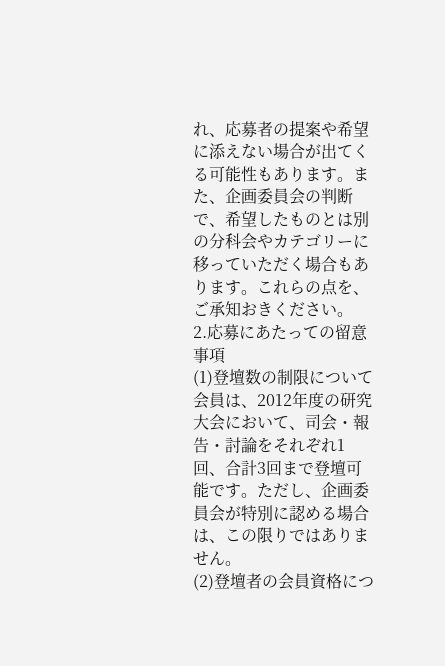れ、応募者の提案や希望に添えない場合が出てくる可能性もあります。また、企画委員会の判断で、希望したものとは別の分科会やカテゴリーに移っていただく場合もあります。これらの点を、ご承知おきください。
2.応募にあたっての留意事項
(1)登壇数の制限について
会員は、2012年度の研究大会において、司会・報告・討論をそれぞれ1回、合計3回まで登壇可能です。ただし、企画委員会が特別に認める場合は、この限りではありません。
(2)登壇者の会員資格につ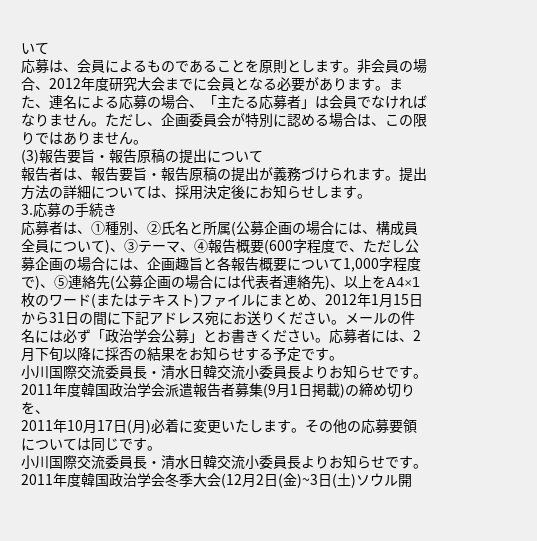いて
応募は、会員によるものであることを原則とします。非会員の場合、2012年度研究大会までに会員となる必要があります。また、連名による応募の場合、「主たる応募者」は会員でなければなりません。ただし、企画委員会が特別に認める場合は、この限りではありません。
(3)報告要旨・報告原稿の提出について
報告者は、報告要旨・報告原稿の提出が義務づけられます。提出方法の詳細については、採用決定後にお知らせします。
3.応募の手続き
応募者は、①種別、②氏名と所属(公募企画の場合には、構成員全員について)、③テーマ、④報告概要(600字程度で、ただし公募企画の場合には、企画趣旨と各報告概要について1,000字程度で)、⑤連絡先(公募企画の場合には代表者連絡先)、以上をA4×1枚のワード(またはテキスト)ファイルにまとめ、2012年1月15日から31日の間に下記アドレス宛にお送りください。メールの件名には必ず「政治学会公募」とお書きください。応募者には、2月下旬以降に採否の結果をお知らせする予定です。
小川国際交流委員長・清水日韓交流小委員長よりお知らせです。
2011年度韓国政治学会派遣報告者募集(9月1日掲載)の締め切りを、
2011年10月17日(月)必着に変更いたします。その他の応募要領については同じです。
小川国際交流委員長・清水日韓交流小委員長よりお知らせです。
2011年度韓国政治学会冬季大会(12月2日(金)~3日(土)ソウル開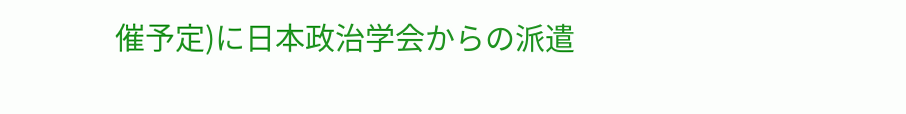催予定)に日本政治学会からの派遣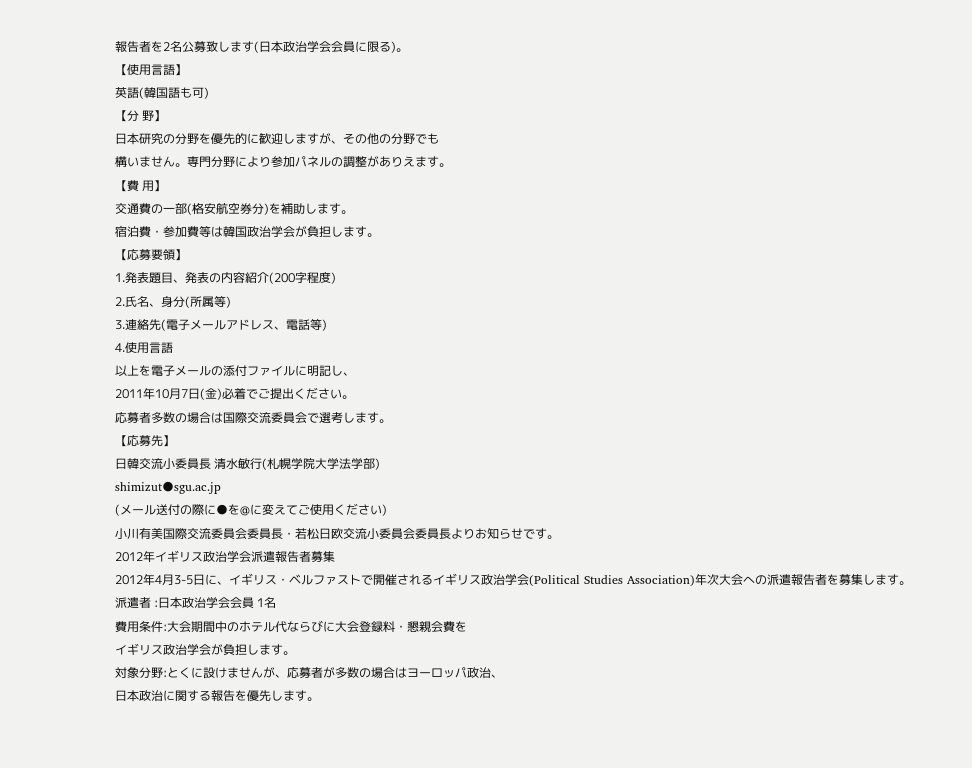報告者を2名公募致します(日本政治学会会員に限る)。
【使用言語】
英語(韓国語も可)
【分 野】
日本研究の分野を優先的に歓迎しますが、その他の分野でも
構いません。専門分野により参加パネルの調整がありえます。
【費 用】
交通費の一部(格安航空券分)を補助します。
宿泊費・参加費等は韓国政治学会が負担します。
【応募要領】
1.発表題目、発表の内容紹介(200字程度)
2.氏名、身分(所属等)
3.連絡先(電子メールアドレス、電話等)
4.使用言語
以上を電子メールの添付ファイルに明記し、
2011年10月7日(金)必着でご提出ください。
応募者多数の場合は国際交流委員会で選考します。
【応募先】
日韓交流小委員長 清水敏行(札幌学院大学法学部)
shimizut●sgu.ac.jp
(メール送付の際に●を@に変えてご使用ください)
小川有美国際交流委員会委員長・若松日欧交流小委員会委員長よりお知らせです。
2012年イギリス政治学会派遣報告者募集
2012年4月3-5日に、イギリス・ベルファストで開催されるイギリス政治学会(Political Studies Association)年次大会への派遣報告者を募集します。
派遣者 :日本政治学会会員 1名
費用条件:大会期間中のホテル代ならびに大会登録料・懇親会費を
イギリス政治学会が負担します。
対象分野:とくに設けませんが、応募者が多数の場合はヨーロッパ政治、
日本政治に関する報告を優先します。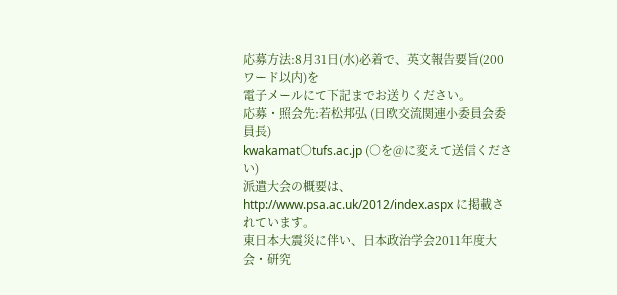応募方法:8月31日(水)必着で、英文報告要旨(200ワード以内)を
電子メールにて下記までお送りください。
応募・照会先:若松邦弘 (日欧交流関連小委員会委員長)
kwakamat○tufs.ac.jp (○を@に変えて送信ください)
派遣大会の概要は、http://www.psa.ac.uk/2012/index.aspx に掲載されています。
東日本大震災に伴い、日本政治学会2011年度大会・研究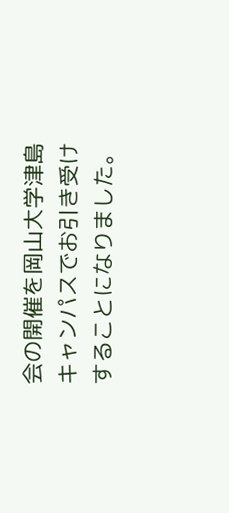会の開催を岡山大学津島キャンパスでお引き受けすることになりました。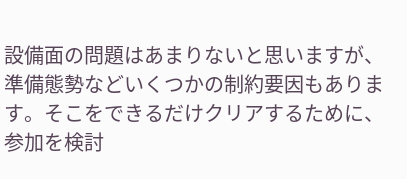設備面の問題はあまりないと思いますが、準備態勢などいくつかの制約要因もあります。そこをできるだけクリアするために、参加を検討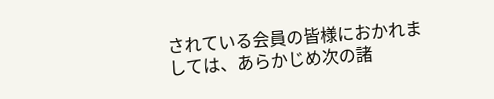されている会員の皆様におかれましては、あらかじめ次の諸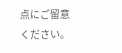点にご留意ください。